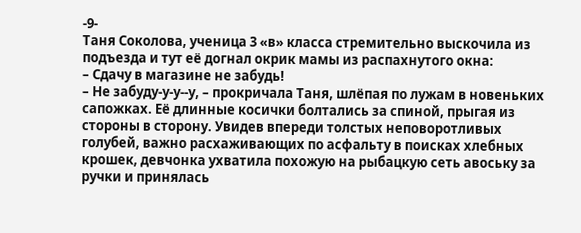-9-
Таня Соколова, ученица 3 «в» класса стремительно выскочила из подъезда и тут её догнал окрик мамы из распахнутого окна:
– Сдачу в магазине не забудь!
– Не забуду-у-у--у, – прокричала Таня, шлёпая по лужам в новеньких сапожках. Её длинные косички болтались за спиной, прыгая из стороны в сторону. Увидев впереди толстых неповоротливых голубей, важно расхаживающих по асфальту в поисках хлебных крошек, девчонка ухватила похожую на рыбацкую сеть авоську за ручки и принялась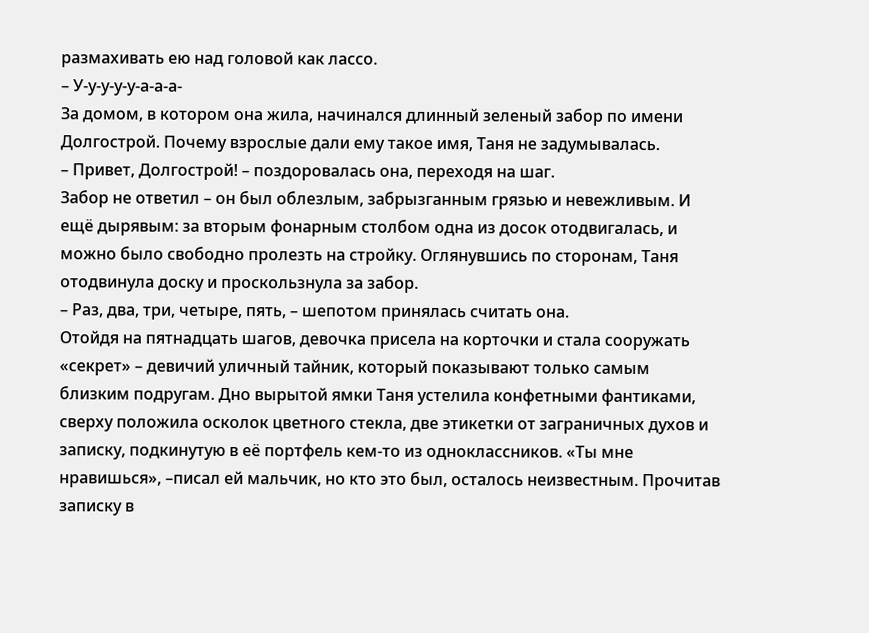размахивать ею над головой как лассо.
– У-у-у-у-у-а-а-а-
За домом, в котором она жила, начинался длинный зеленый забор по имени Долгострой. Почему взрослые дали ему такое имя, Таня не задумывалась.
– Привет, Долгострой! – поздоровалась она, переходя на шаг.
Забор не ответил – он был облезлым, забрызганным грязью и невежливым. И ещё дырявым: за вторым фонарным столбом одна из досок отодвигалась, и можно было свободно пролезть на стройку. Оглянувшись по сторонам, Таня отодвинула доску и проскользнула за забор.
– Раз, два, три, четыре, пять, – шепотом принялась считать она.
Отойдя на пятнадцать шагов, девочка присела на корточки и стала сооружать «секрет» – девичий уличный тайник, который показывают только самым близким подругам. Дно вырытой ямки Таня устелила конфетными фантиками, сверху положила осколок цветного стекла, две этикетки от заграничных духов и записку, подкинутую в её портфель кем-то из одноклассников. «Ты мне нравишься», –писал ей мальчик, но кто это был, осталось неизвестным. Прочитав записку в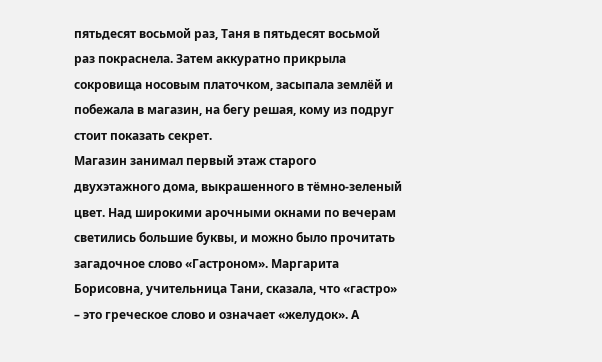пятьдесят восьмой раз, Таня в пятьдесят восьмой раз покраснела. Затем аккуратно прикрыла сокровища носовым платочком, засыпала землёй и побежала в магазин, на бегу решая, кому из подруг стоит показать секрет.
Магазин занимал первый этаж старого двухэтажного дома, выкрашенного в тёмно-зеленый цвет. Над широкими арочными окнами по вечерам светились большие буквы, и можно было прочитать загадочное слово «Гастроном». Маргарита Борисовна, учительница Тани, сказала, что «гастро» – это греческое слово и означает «желудок». А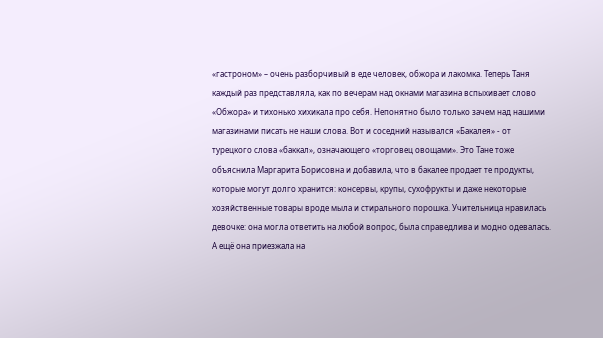«гастроном» – очень разборчивый в еде человек, обжора и лакомка. Теперь Таня каждый раз представляла, как по вечерам над окнами магазина вспыхивает слово «Обжора» и тихонько хихикала про себя. Непонятно было только зачем над нашими магазинами писать не наши слова. Вот и соседний назывался «Бакалея» - от турецкого слова «баккал», означающего «торговец овощами». Это Тане тоже объяснила Маргарита Борисовна и добавила, что в бакалее продает те продукты, которые могут долго хранится: консервы, крупы, сухофрукты и даже некоторые хозяйственные товары вроде мыла и стирального порошка. Учительница нравилась девочке: она могла ответить на любой вопрос, была справедлива и модно одевалась. А ещё она приезжала на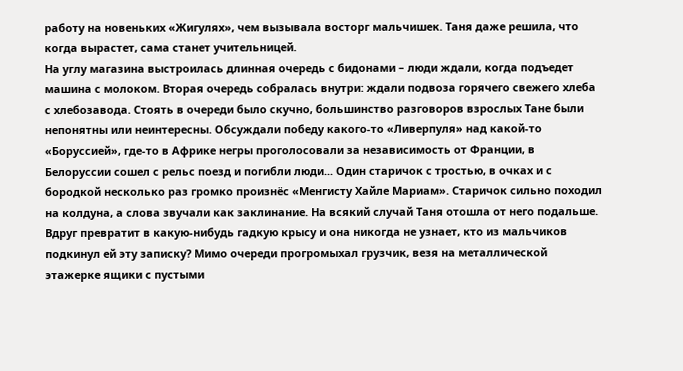работу на новеньких «Жигулях», чем вызывала восторг мальчишек. Таня даже решила, что когда вырастет, сама станет учительницей.
На углу магазина выстроилась длинная очередь с бидонами – люди ждали, когда подъедет машина с молоком. Вторая очередь собралась внутри: ждали подвоза горячего свежего хлеба с хлебозавода. Стоять в очереди было скучно, большинство разговоров взрослых Тане были непонятны или неинтересны. Обсуждали победу какого-то «Ливерпуля» над какой-то «Боруссией», где-то в Африке негры проголосовали за независимость от Франции, в Белоруссии сошел с рельс поезд и погибли люди... Один старичок с тростью, в очках и с бородкой несколько раз громко произнёс «Менгисту Хайле Мариам». Старичок сильно походил на колдуна, а слова звучали как заклинание. На всякий случай Таня отошла от него подальше. Вдруг превратит в какую-нибудь гадкую крысу и она никогда не узнает, кто из мальчиков подкинул ей эту записку? Мимо очереди прогромыхал грузчик, везя на металлической этажерке ящики с пустыми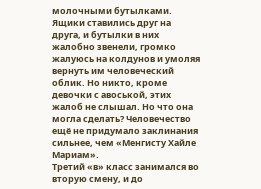молочными бутылками. Ящики ставились друг на друга, и бутылки в них жалобно звенели, громко жалуюсь на колдунов и умоляя вернуть им человеческий облик. Но никто, кроме девочки с авоськой, этих жалоб не слышал. Но что она могла сделать? Человечество ещё не придумало заклинания сильнее, чем «Менгисту Хайле Мариам».
Третий «в» класс занимался во вторую смену, и до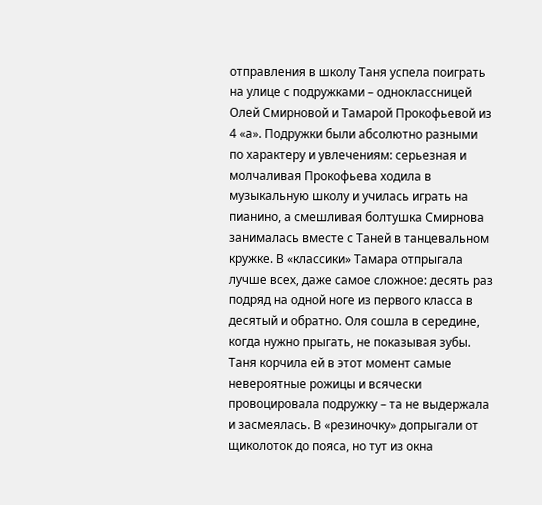отправления в школу Таня успела поиграть на улице с подружками – одноклассницей Олей Смирновой и Тамарой Прокофьевой из 4 «а». Подружки были абсолютно разными по характеру и увлечениям: серьезная и молчаливая Прокофьева ходила в музыкальную школу и училась играть на пианино, а смешливая болтушка Смирнова занималась вместе с Таней в танцевальном кружке. В «классики» Тамара отпрыгала лучше всех, даже самое сложное: десять раз подряд на одной ноге из первого класса в десятый и обратно. Оля сошла в середине, когда нужно прыгать, не показывая зубы. Таня корчила ей в этот момент самые невероятные рожицы и всячески провоцировала подружку – та не выдержала и засмеялась. В «резиночку» допрыгали от щиколоток до пояса, но тут из окна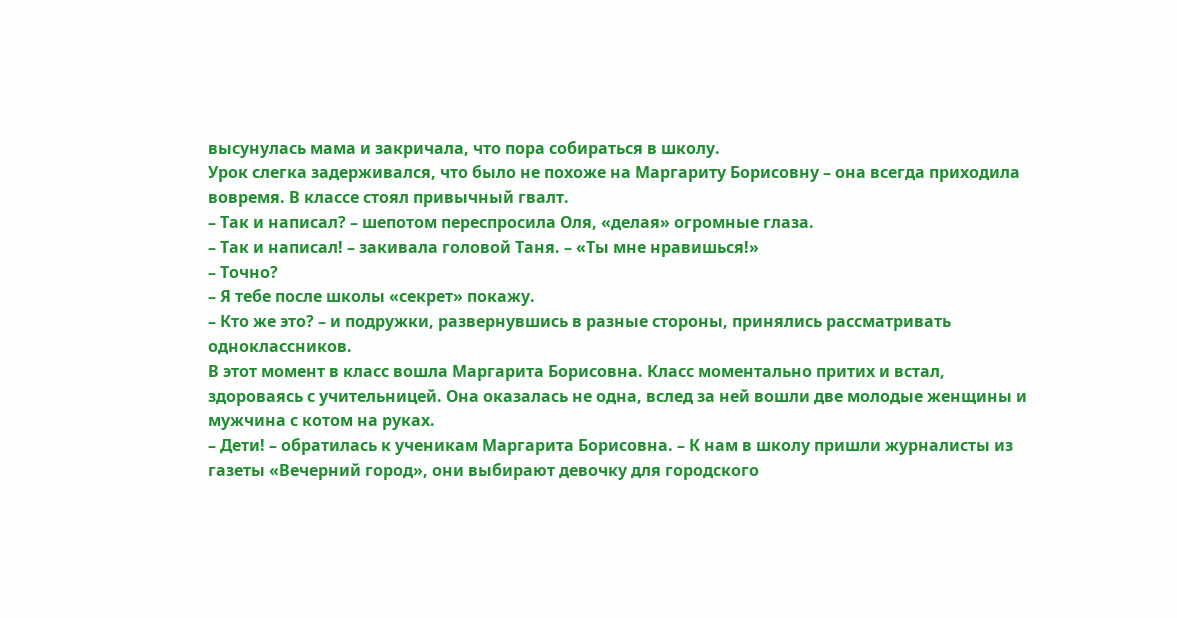высунулась мама и закричала, что пора собираться в школу.
Урок слегка задерживался, что было не похоже на Маргариту Борисовну – она всегда приходила вовремя. В классе стоял привычный гвалт.
– Так и написал? – шепотом переспросила Оля, «делая» огромные глаза.
– Так и написал! – закивала головой Таня. – «Ты мне нравишься!»
– Точно?
– Я тебе после школы «секрет» покажу.
– Кто же это? – и подружки, развернувшись в разные стороны, принялись рассматривать одноклассников.
В этот момент в класс вошла Маргарита Борисовна. Класс моментально притих и встал, здороваясь с учительницей. Она оказалась не одна, вслед за ней вошли две молодые женщины и мужчина с котом на руках.
– Дети! – обратилась к ученикам Маргарита Борисовна. – К нам в школу пришли журналисты из газеты «Вечерний город», они выбирают девочку для городского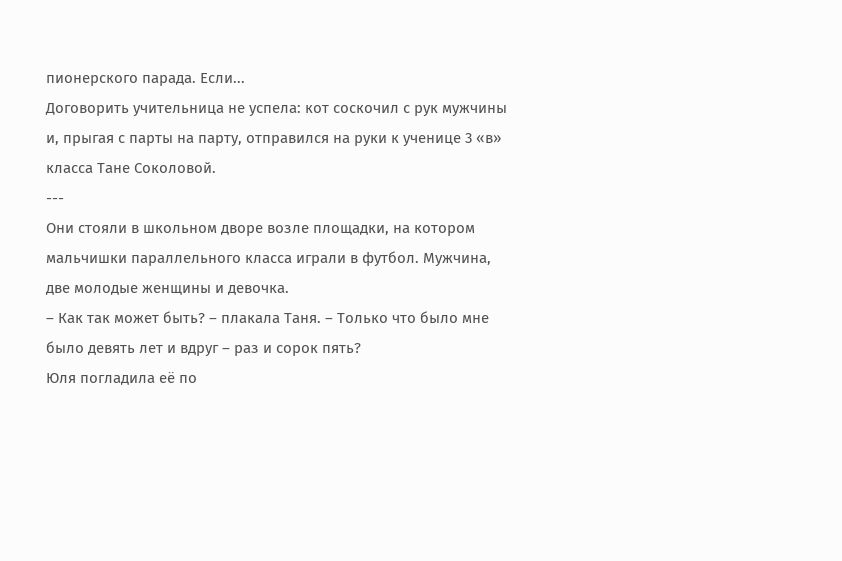пионерского парада. Если...
Договорить учительница не успела: кот соскочил с рук мужчины и, прыгая с парты на парту, отправился на руки к ученице 3 «в» класса Тане Соколовой.
---
Они стояли в школьном дворе возле площадки, на котором мальчишки параллельного класса играли в футбол. Мужчина, две молодые женщины и девочка.
– Как так может быть? – плакала Таня. – Только что было мне было девять лет и вдруг – раз и сорок пять?
Юля погладила её по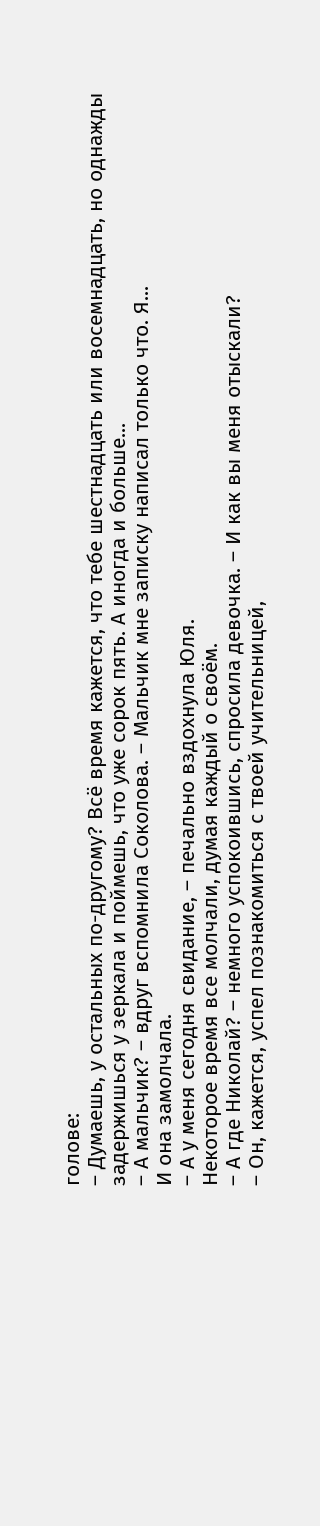голове:
– Думаешь, у остальных по-другому? Всё время кажется, что тебе шестнадцать или восемнадцать, но однажды задержишься у зеркала и поймешь, что уже сорок пять. А иногда и больше...
– А мальчик? – вдруг вспомнила Соколова. – Мальчик мне записку написал только что. Я...
И она замолчала.
– А у меня сегодня свидание, – печально вздохнула Юля.
Некоторое время все молчали, думая каждый о своём.
– А где Николай? – немного успокоившись, спросила девочка. – И как вы меня отыскали?
– Он, кажется, успел познакомиться с твоей учительницей,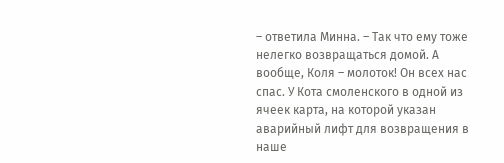– ответила Минна. – Так что ему тоже нелегко возвращаться домой. А вообще, Коля – молоток! Он всех нас спас. У Кота смоленского в одной из ячеек карта, на которой указан аварийный лифт для возвращения в наше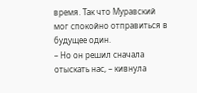время. Так что Муравский мог спокойно отправиться в будущее один.
– Но он решил сначала отыскать нас, – кивнула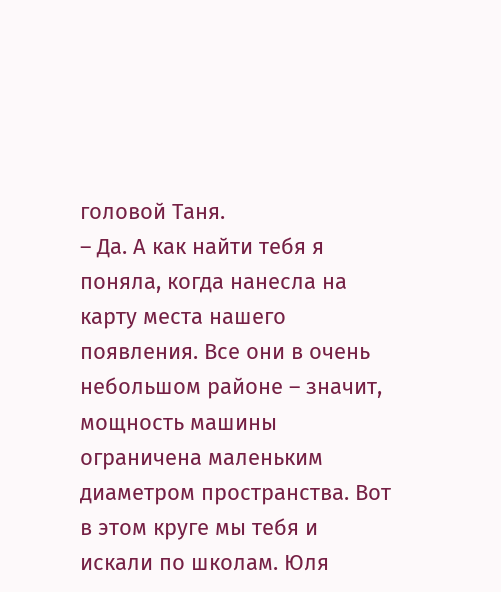головой Таня.
– Да. А как найти тебя я поняла, когда нанесла на карту места нашего появления. Все они в очень небольшом районе – значит, мощность машины ограничена маленьким диаметром пространства. Вот в этом круге мы тебя и искали по школам. Юля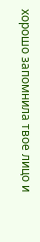хорошо запомнила твое лицо и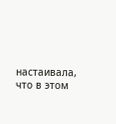настаивала, что в этом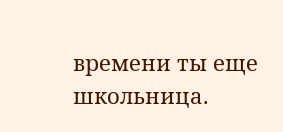времени ты еще школьница.